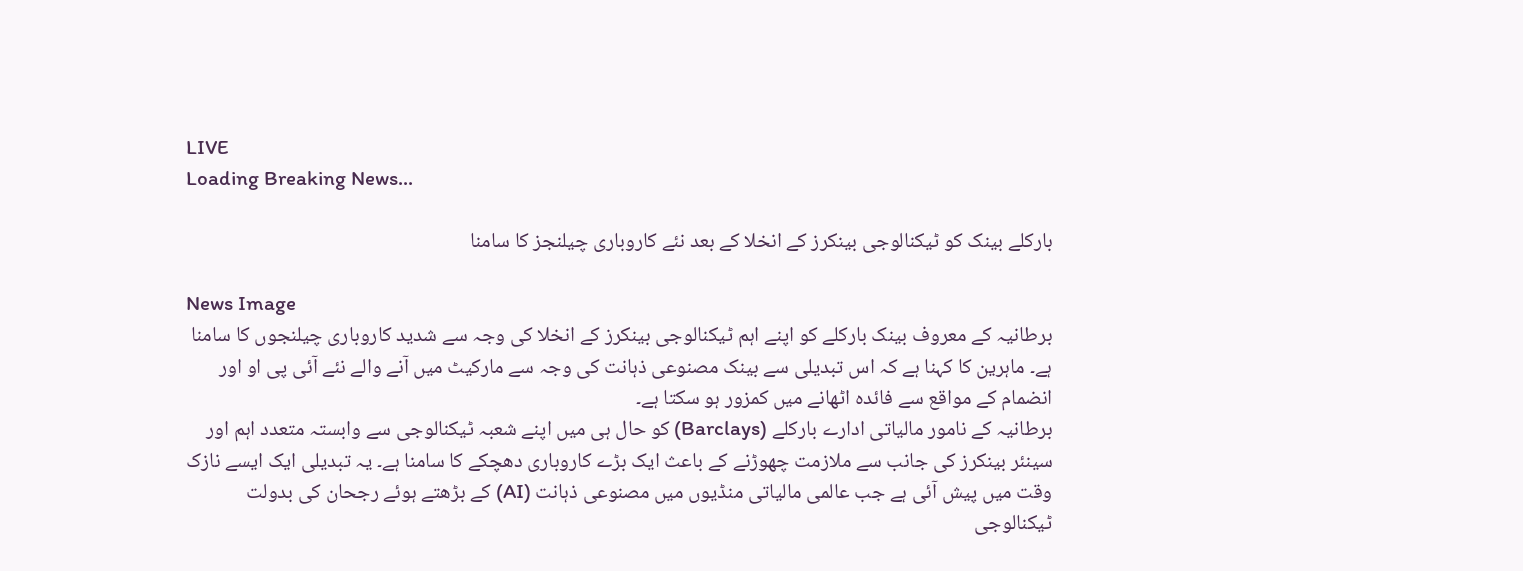LIVE
Loading Breaking News...

بارکلے بینک کو ٹیکنالوجی بینکرز کے انخلا کے بعد نئے کاروباری چیلنجز کا سامنا

News Image
برطانیہ کے معروف بینک بارکلے کو اپنے اہم ٹیکنالوجی بینکرز کے انخلا کی وجہ سے شدید کاروباری چیلنجوں کا سامنا ہے۔ ماہرین کا کہنا ہے کہ اس تبدیلی سے بینک مصنوعی ذہانت کی وجہ سے مارکیٹ میں آنے والے نئے آئی پی او اور انضمام کے مواقع سے فائدہ اٹھانے میں کمزور ہو سکتا ہے۔
برطانیہ کے نامور مالیاتی ادارے بارکلے (Barclays) کو حال ہی میں اپنے شعبہ ٹیکنالوجی سے وابستہ متعدد اہم اور سینئر بینکرز کی جانب سے ملازمت چھوڑنے کے باعث ایک بڑے کاروباری دھچکے کا سامنا ہے۔ یہ تبدیلی ایک ایسے نازک وقت میں پیش آئی ہے جب عالمی مالیاتی منڈیوں میں مصنوعی ذہانت (AI) کے بڑھتے ہوئے رجحان کی بدولت ٹیکنالوجی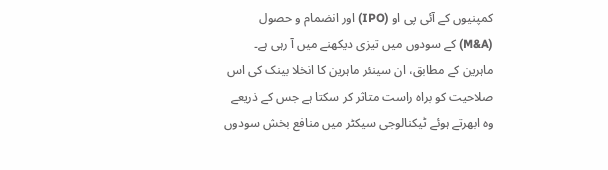کمپنیوں کے آئی پی او (IPO) اور انضمام و حصول (M&A) کے سودوں میں تیزی دیکھنے میں آ رہی ہے۔ ماہرین کے مطابق، ان سینئر ماہرین کا انخلا بینک کی اس صلاحیت کو براہ راست متاثر کر سکتا ہے جس کے ذریعے وہ ابھرتے ہوئے ٹیکنالوجی سیکٹر میں منافع بخش سودوں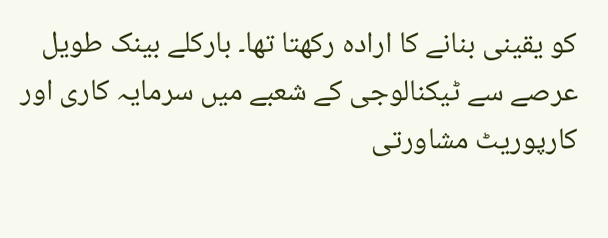کو یقینی بنانے کا ارادہ رکھتا تھا۔ بارکلے بینک طویل عرصے سے ٹیکنالوجی کے شعبے میں سرمایہ کاری اور کارپوریٹ مشاورتی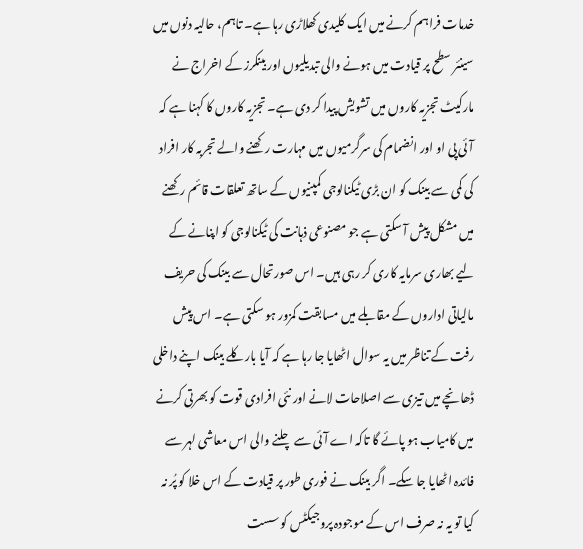خدمات فراہم کرنے میں ایک کلیدی کھلاڑی رہا ہے۔ تاہم، حالیہ دنوں میں سینئر سطح پر قیادت میں ہونے والی تبدیلیوں اور بینکرز کے اخراج نے مارکیٹ تجزیہ کاروں میں تشویش پیدا کر دی ہے۔ تجزیہ کاروں کا کہنا ہے کہ آئی پی او اور انضمام کی سرگرمیوں میں مہارت رکھنے والے تجربہ کار افراد کی کمی سے بینک کو ان بڑی ٹیکنالوجی کمپنیوں کے ساتھ تعلقات قائم رکھنے میں مشکل پیش آ سکتی ہے جو مصنوعی ذہانت کی ٹیکنالوجی کو اپنانے کے لیے بھاری سرمایہ کاری کر رہی ہیں۔ اس صورتحال سے بینک کی حریف مالیاتی اداروں کے مقابلے میں مسابقت کمزور ہو سکتی ہے۔ اس پیش رفت کے تناظر میں یہ سوال اٹھایا جا رہا ہے کہ آیا بارکلے بینک اپنے داخلی ڈھانچے میں تیزی سے اصلاحات لانے اور نئی افرادی قوت کو بھرتی کرنے میں کامیاب ہو پائے گا تاکہ اے آئی سے چلنے والی اس معاشی لہر سے فائدہ اٹھایا جا سکے۔ اگر بینک نے فوری طور پر قیادت کے اس خلا کو پُر نہ کیا تو یہ نہ صرف اس کے موجودہ پروجیکٹس کو سست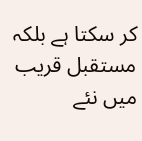کر سکتا ہے بلکہ مستقبل قریب میں نئے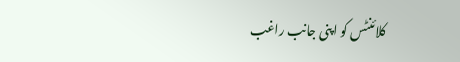کلائنٹس کو اپنی جانب راغب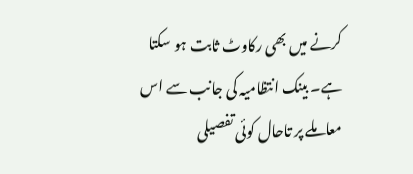کرنے میں بھی رکاوٹ ثابت ہو سکتا ہے۔ بینک انتظامیہ کی جانب سے اس معاملے پر تاحال کوئی تفصیلی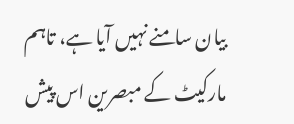بیان سامنے نہیں آیا ہے، تاہم مارکیٹ کے مبصرین اس پیش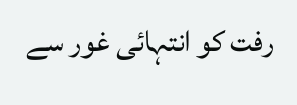رفت کو انتہائی غور سے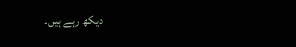دیکھ رہے ہیں۔